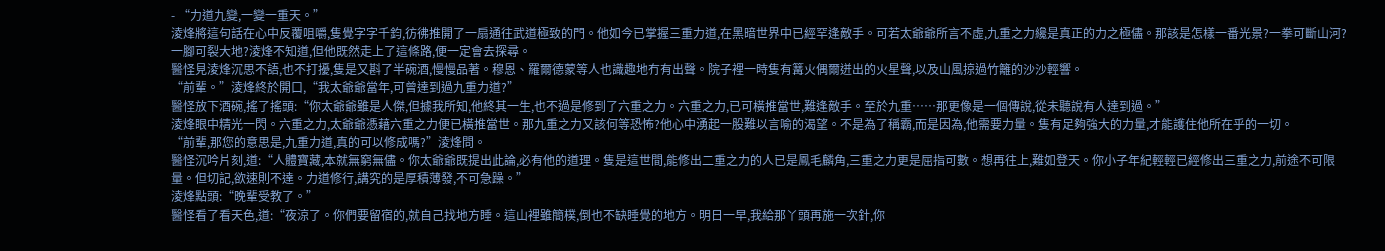- “力道九變,一變一重天。”
淩烽將這句話在心中反覆咀嚼,隻覺字字千鈞,彷彿推開了一扇通往武道極致的門。他如今已掌握三重力道,在黑暗世界中已經罕逢敵手。可若太爺爺所言不虛,九重之力纔是真正的力之極儘。那該是怎樣一番光景?一拳可斷山河?一腳可裂大地?淩烽不知道,但他既然走上了這條路,便一定會去探尋。
醫怪見淩烽沉思不語,也不打擾,隻是又斟了半碗酒,慢慢品著。穆恩、羅爾德蒙等人也識趣地冇有出聲。院子裡一時隻有篝火偶爾迸出的火星聲,以及山風掠過竹籬的沙沙輕響。
“前輩。”淩烽終於開口,“我太爺爺當年,可曾達到過九重力道?”
醫怪放下酒碗,搖了搖頭:“你太爺爺雖是人傑,但據我所知,他終其一生,也不過是修到了六重之力。六重之力,已可橫推當世,難逢敵手。至於九重……那更像是一個傳說,從未聽說有人達到過。”
淩烽眼中精光一閃。六重之力,太爺爺憑藉六重之力便已橫推當世。那九重之力又該何等恐怖?他心中湧起一股難以言喻的渴望。不是為了稱霸,而是因為,他需要力量。隻有足夠強大的力量,才能護住他所在乎的一切。
“前輩,那您的意思是,九重力道,真的可以修成嗎?”淩烽問。
醫怪沉吟片刻,道:“人體寶藏,本就無窮無儘。你太爺爺既提出此論,必有他的道理。隻是這世間,能修出二重之力的人已是鳳毛麟角,三重之力更是屈指可數。想再往上,難如登天。你小子年紀輕輕已經修出三重之力,前途不可限量。但切記,欲速則不達。力道修行,講究的是厚積薄發,不可急躁。”
淩烽點頭:“晚輩受教了。”
醫怪看了看天色,道:“夜涼了。你們要留宿的,就自己找地方睡。這山裡雖簡樸,倒也不缺睡覺的地方。明日一早,我給那丫頭再施一次針,你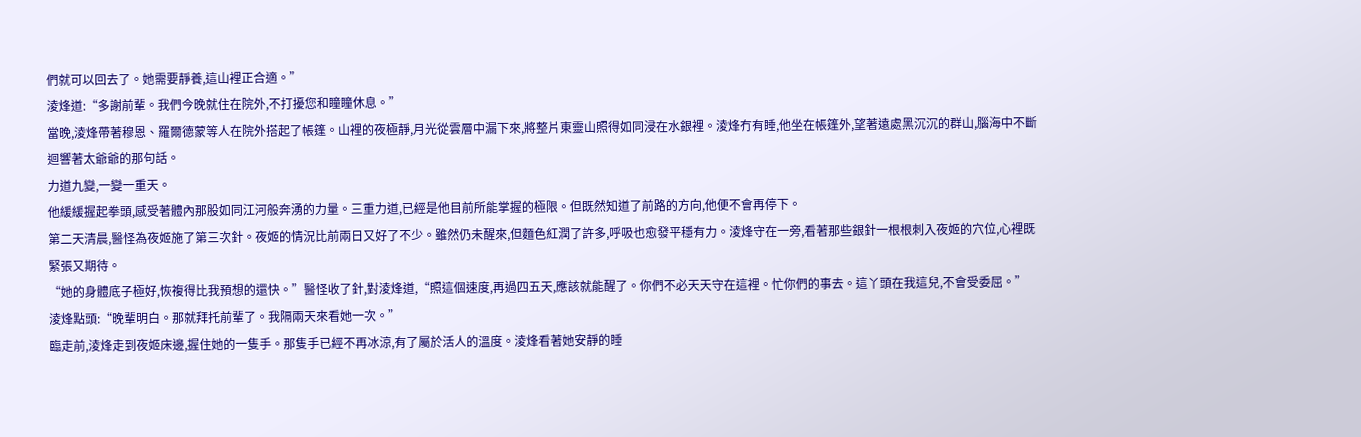們就可以回去了。她需要靜養,這山裡正合適。”
淩烽道:“多謝前輩。我們今晚就住在院外,不打擾您和瞳瞳休息。”
當晚,淩烽帶著穆恩、羅爾德蒙等人在院外搭起了帳篷。山裡的夜極靜,月光從雲層中漏下來,將整片東靈山照得如同浸在水銀裡。淩烽冇有睡,他坐在帳篷外,望著遠處黑沉沉的群山,腦海中不斷迴響著太爺爺的那句話。
力道九變,一變一重天。
他緩緩握起拳頭,感受著體內那股如同江河般奔湧的力量。三重力道,已經是他目前所能掌握的極限。但既然知道了前路的方向,他便不會再停下。
第二天清晨,醫怪為夜姬施了第三次針。夜姬的情況比前兩日又好了不少。雖然仍未醒來,但麵色紅潤了許多,呼吸也愈發平穩有力。淩烽守在一旁,看著那些銀針一根根刺入夜姬的穴位,心裡既緊張又期待。
“她的身體底子極好,恢複得比我預想的還快。”醫怪收了針,對淩烽道,“照這個速度,再過四五天,應該就能醒了。你們不必天天守在這裡。忙你們的事去。這丫頭在我這兒,不會受委屈。”
淩烽點頭:“晚輩明白。那就拜托前輩了。我隔兩天來看她一次。”
臨走前,淩烽走到夜姬床邊,握住她的一隻手。那隻手已經不再冰涼,有了屬於活人的溫度。淩烽看著她安靜的睡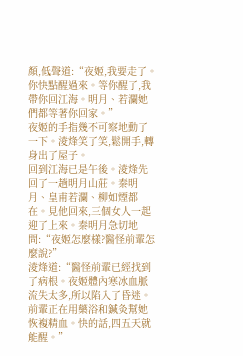顏,低聲道:“夜姬,我要走了。你快點醒過來。等你醒了,我帶你回江海。明月、若瀾她們都等著你回家。”
夜姬的手指幾不可察地動了一下。淩烽笑了笑,鬆開手,轉身出了屋子。
回到江海已是午後。淩烽先回了一趟明月山莊。秦明月、皇甫若瀾、柳如煙都在。見他回來,三個女人一起迎了上來。秦明月急切地問:“夜姬怎麼樣?醫怪前輩怎麼說?”
淩烽道:“醫怪前輩已經找到了病根。夜姬體內寒冰血脈流失太多,所以陷入了昏迷。前輩正在用藥浴和鍼灸幫她恢複精血。快的話,四五天就能醒。”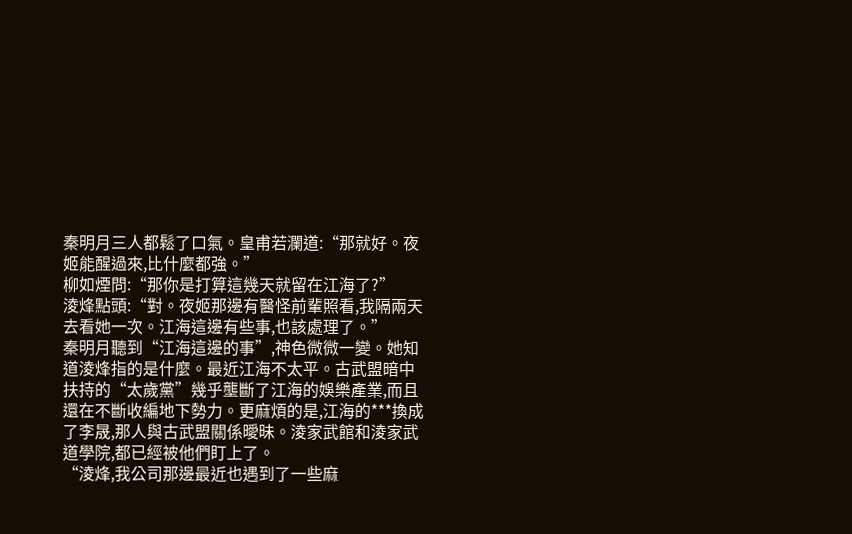秦明月三人都鬆了口氣。皇甫若瀾道:“那就好。夜姬能醒過來,比什麼都強。”
柳如煙問:“那你是打算這幾天就留在江海了?”
淩烽點頭:“對。夜姬那邊有醫怪前輩照看,我隔兩天去看她一次。江海這邊有些事,也該處理了。”
秦明月聽到“江海這邊的事”,神色微微一變。她知道淩烽指的是什麼。最近江海不太平。古武盟暗中扶持的“太歲黨”幾乎壟斷了江海的娛樂產業,而且還在不斷收編地下勢力。更麻煩的是,江海的***換成了李晟,那人與古武盟關係曖昧。淩家武館和淩家武道學院,都已經被他們盯上了。
“淩烽,我公司那邊最近也遇到了一些麻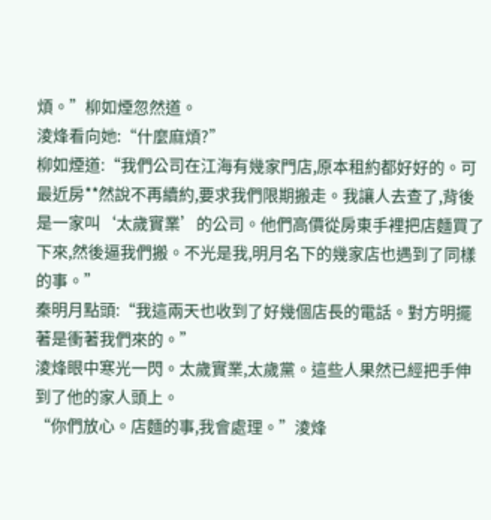煩。”柳如煙忽然道。
淩烽看向她:“什麼麻煩?”
柳如煙道:“我們公司在江海有幾家門店,原本租約都好好的。可最近房**然說不再續約,要求我們限期搬走。我讓人去查了,背後是一家叫‘太歲實業’的公司。他們高價從房東手裡把店麵買了下來,然後逼我們搬。不光是我,明月名下的幾家店也遇到了同樣的事。”
秦明月點頭:“我這兩天也收到了好幾個店長的電話。對方明擺著是衝著我們來的。”
淩烽眼中寒光一閃。太歲實業,太歲黨。這些人果然已經把手伸到了他的家人頭上。
“你們放心。店麵的事,我會處理。”淩烽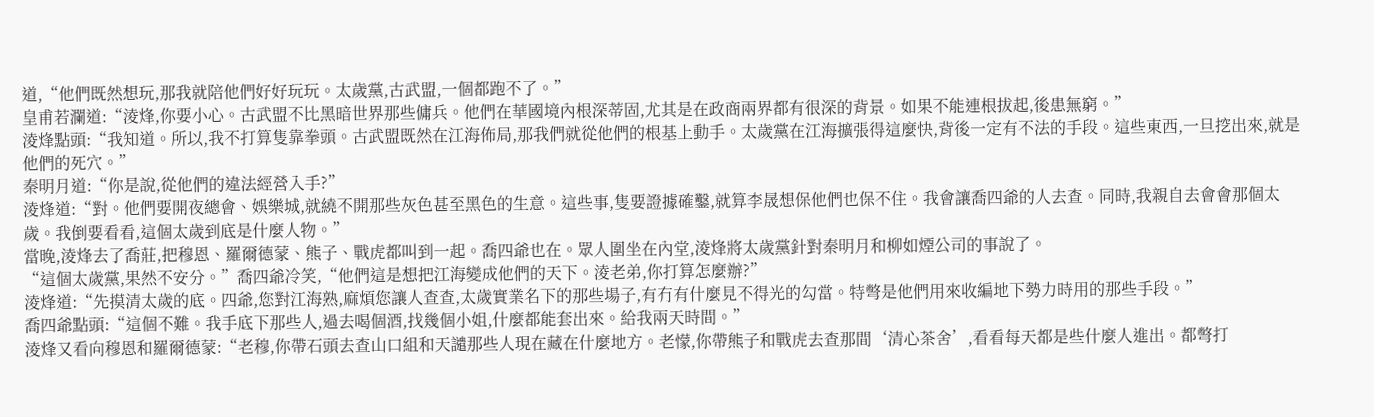道,“他們既然想玩,那我就陪他們好好玩玩。太歲黨,古武盟,一個都跑不了。”
皇甫若瀾道:“淩烽,你要小心。古武盟不比黑暗世界那些傭兵。他們在華國境內根深蒂固,尤其是在政商兩界都有很深的背景。如果不能連根拔起,後患無窮。”
淩烽點頭:“我知道。所以,我不打算隻靠拳頭。古武盟既然在江海佈局,那我們就從他們的根基上動手。太歲黨在江海擴張得這麼快,背後一定有不法的手段。這些東西,一旦挖出來,就是他們的死穴。”
秦明月道:“你是說,從他們的違法經營入手?”
淩烽道:“對。他們要開夜總會、娛樂城,就繞不開那些灰色甚至黑色的生意。這些事,隻要證據確鑿,就算李晟想保他們也保不住。我會讓喬四爺的人去查。同時,我親自去會會那個太歲。我倒要看看,這個太歲到底是什麼人物。”
當晚,淩烽去了喬莊,把穆恩、羅爾德蒙、熊子、戰虎都叫到一起。喬四爺也在。眾人圍坐在內堂,淩烽將太歲黨針對秦明月和柳如煙公司的事說了。
“這個太歲黨,果然不安分。”喬四爺冷笑,“他們這是想把江海變成他們的天下。淩老弟,你打算怎麼辦?”
淩烽道:“先摸清太歲的底。四爺,您對江海熟,麻煩您讓人查查,太歲實業名下的那些場子,有冇有什麼見不得光的勾當。特彆是他們用來收編地下勢力時用的那些手段。”
喬四爺點頭:“這個不難。我手底下那些人,過去喝個酒,找幾個小姐,什麼都能套出來。給我兩天時間。”
淩烽又看向穆恩和羅爾德蒙:“老穆,你帶石頭去查山口組和天譴那些人現在藏在什麼地方。老懞,你帶熊子和戰虎去查那間‘清心茶舍’,看看每天都是些什麼人進出。都彆打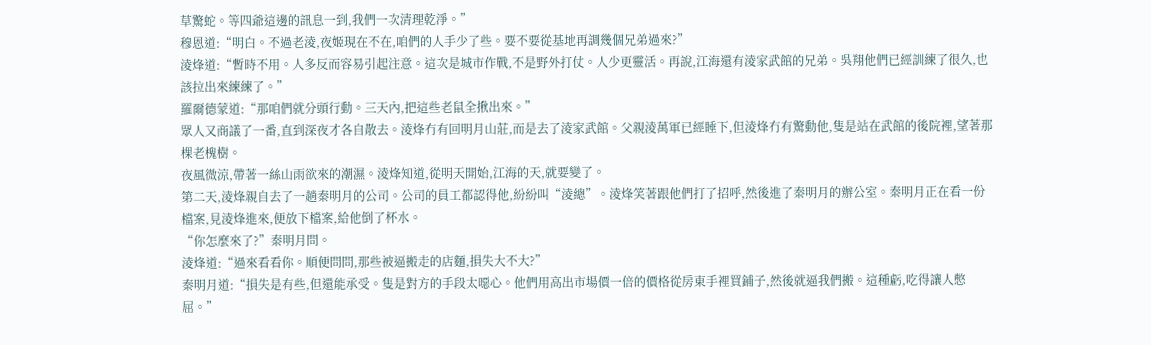草驚蛇。等四爺這邊的訊息一到,我們一次清理乾淨。”
穆恩道:“明白。不過老淩,夜姬現在不在,咱們的人手少了些。要不要從基地再調幾個兄弟過來?”
淩烽道:“暫時不用。人多反而容易引起注意。這次是城市作戰,不是野外打仗。人少更靈活。再說,江海還有淩家武館的兄弟。吳翔他們已經訓練了很久,也該拉出來練練了。”
羅爾德蒙道:“那咱們就分頭行動。三天內,把這些老鼠全揪出來。”
眾人又商議了一番,直到深夜才各自散去。淩烽冇有回明月山莊,而是去了淩家武館。父親淩萬軍已經睡下,但淩烽冇有驚動他,隻是站在武館的後院裡,望著那棵老槐樹。
夜風微涼,帶著一絲山雨欲來的潮濕。淩烽知道,從明天開始,江海的天,就要變了。
第二天,淩烽親自去了一趟秦明月的公司。公司的員工都認得他,紛紛叫“淩總”。淩烽笑著跟他們打了招呼,然後進了秦明月的辦公室。秦明月正在看一份檔案,見淩烽進來,便放下檔案,給他倒了杯水。
“你怎麼來了?”秦明月問。
淩烽道:“過來看看你。順便問問,那些被逼搬走的店麵,損失大不大?”
秦明月道:“損失是有些,但還能承受。隻是對方的手段太噁心。他們用高出市場價一倍的價格從房東手裡買鋪子,然後就逼我們搬。這種虧,吃得讓人憋屈。”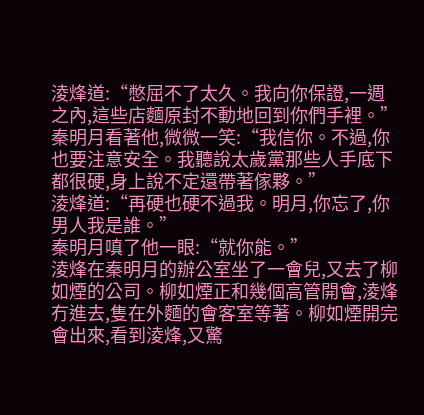淩烽道:“憋屈不了太久。我向你保證,一週之內,這些店麵原封不動地回到你們手裡。”
秦明月看著他,微微一笑:“我信你。不過,你也要注意安全。我聽說太歲黨那些人手底下都很硬,身上說不定還帶著傢夥。”
淩烽道:“再硬也硬不過我。明月,你忘了,你男人我是誰。”
秦明月嗔了他一眼:“就你能。”
淩烽在秦明月的辦公室坐了一會兒,又去了柳如煙的公司。柳如煙正和幾個高管開會,淩烽冇進去,隻在外麵的會客室等著。柳如煙開完會出來,看到淩烽,又驚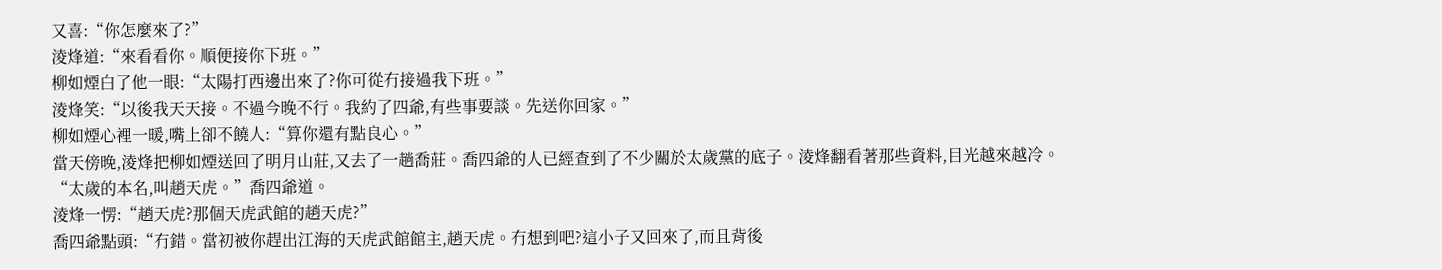又喜:“你怎麼來了?”
淩烽道:“來看看你。順便接你下班。”
柳如煙白了他一眼:“太陽打西邊出來了?你可從冇接過我下班。”
淩烽笑:“以後我天天接。不過今晚不行。我約了四爺,有些事要談。先送你回家。”
柳如煙心裡一暖,嘴上卻不饒人:“算你還有點良心。”
當天傍晚,淩烽把柳如煙送回了明月山莊,又去了一趟喬莊。喬四爺的人已經查到了不少關於太歲黨的底子。淩烽翻看著那些資料,目光越來越冷。
“太歲的本名,叫趙天虎。”喬四爺道。
淩烽一愣:“趙天虎?那個天虎武館的趙天虎?”
喬四爺點頭:“冇錯。當初被你趕出江海的天虎武館館主,趙天虎。冇想到吧?這小子又回來了,而且背後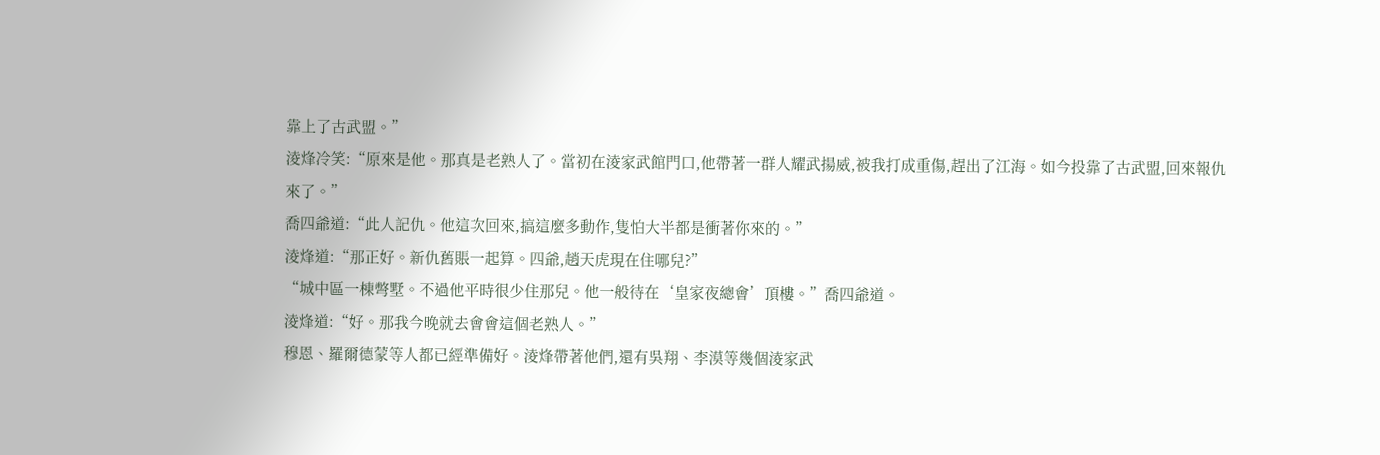靠上了古武盟。”
淩烽冷笑:“原來是他。那真是老熟人了。當初在淩家武館門口,他帶著一群人耀武揚威,被我打成重傷,趕出了江海。如今投靠了古武盟,回來報仇來了。”
喬四爺道:“此人記仇。他這次回來,搞這麼多動作,隻怕大半都是衝著你來的。”
淩烽道:“那正好。新仇舊賬一起算。四爺,趙天虎現在住哪兒?”
“城中區一棟彆墅。不過他平時很少住那兒。他一般待在‘皇家夜總會’頂樓。”喬四爺道。
淩烽道:“好。那我今晚就去會會這個老熟人。”
穆恩、羅爾德蒙等人都已經準備好。淩烽帶著他們,還有吳翔、李漠等幾個淩家武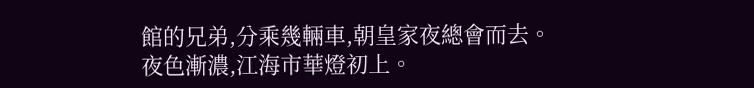館的兄弟,分乘幾輛車,朝皇家夜總會而去。
夜色漸濃,江海市華燈初上。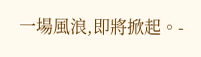一場風浪,即將掀起。-